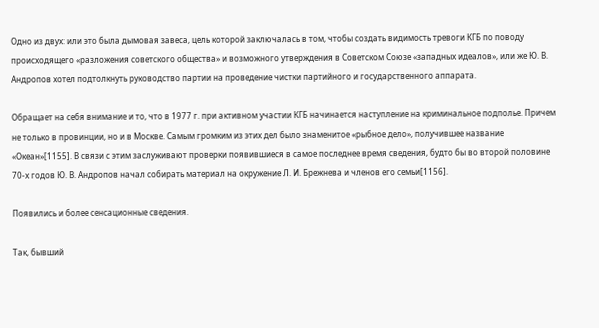Одно из двух: или это была дымовая завеса, цель которой заключалась в том, чтобы создать видимость тревоги КГБ по поводу происходящего «разложения советского общества» и возможного утверждения в Советском Союзе «западных идеалов», или же Ю. В. Андропов хотел подтолкнуть руководство партии на проведение чистки партийного и государственного аппарата.

Обращает на себя внимание и то, что в 1977 г. при активном участии КГБ начинается наступление на криминальное подполье. Причем не только в провинции, но и в Москве. Самым громким из этих дел было знаменитое «рыбное дело», получившее название «Океан»[1155]. В связи с этим заслуживают проверки появившиеся в самое последнее время сведения, будто бы во второй половине 70-х годов Ю. В. Андропов начал собирать материал на окружение Л. И. Брежнева и членов его семьи[1156].

Появились и более сенсационные сведения.

Так, бывший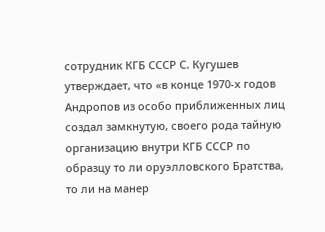сотрудник КГБ СССР С. Кугушев утверждает, что «в конце 1970-х годов Андропов из особо приближенных лиц создал замкнутую, своего рода тайную организацию внутри КГБ СССР по образцу то ли оруэлловского Братства, то ли на манер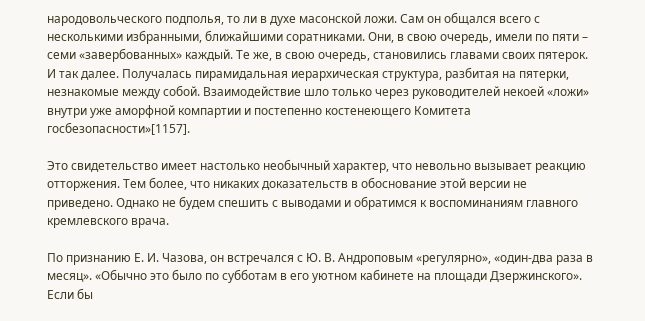народовольческого подполья, то ли в духе масонской ложи. Сам он общался всего с несколькими избранными, ближайшими соратниками. Они, в свою очередь, имели по пяти – семи «завербованных» каждый. Те же, в свою очередь, становились главами своих пятерок. И так далее. Получалась пирамидальная иерархическая структура, разбитая на пятерки, незнакомые между собой. Взаимодействие шло только через руководителей некоей «ложи» внутри уже аморфной компартии и постепенно костенеющего Комитета госбезопасности»[1157].

Это свидетельство имеет настолько необычный характер, что невольно вызывает реакцию отторжения. Тем более, что никаких доказательств в обоснование этой версии не приведено. Однако не будем спешить с выводами и обратимся к воспоминаниям главного кремлевского врача.

По признанию Е. И. Чазова, он встречался с Ю. В. Андроповым «регулярно», «один-два раза в месяц». «Обычно это было по субботам в его уютном кабинете на площади Дзержинского». Если бы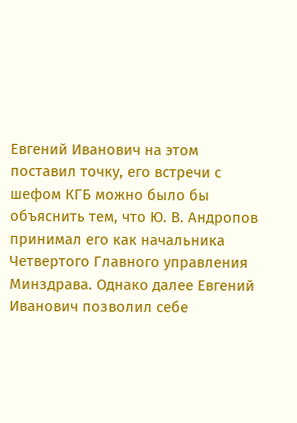Евгений Иванович на этом поставил точку, его встречи с шефом КГБ можно было бы объяснить тем, что Ю. В. Андропов принимал его как начальника Четвертого Главного управления Минздрава. Однако далее Евгений Иванович позволил себе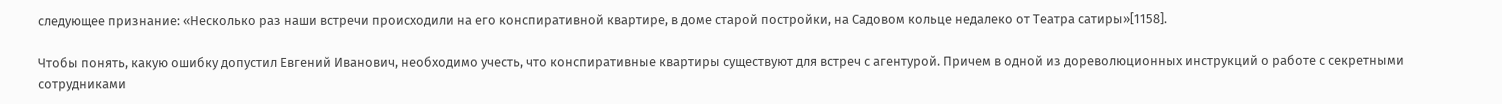следующее признание: «Несколько раз наши встречи происходили на его конспиративной квартире, в доме старой постройки, на Садовом кольце недалеко от Театра сатиры»[1158].

Чтобы понять, какую ошибку допустил Евгений Иванович, необходимо учесть, что конспиративные квартиры существуют для встреч с агентурой. Причем в одной из дореволюционных инструкций о работе с секретными сотрудниками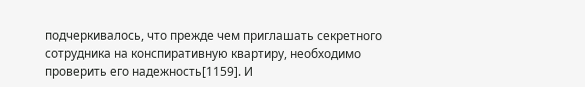подчеркивалось, что прежде чем приглашать секретного сотрудника на конспиративную квартиру, необходимо проверить его надежность[1159]. И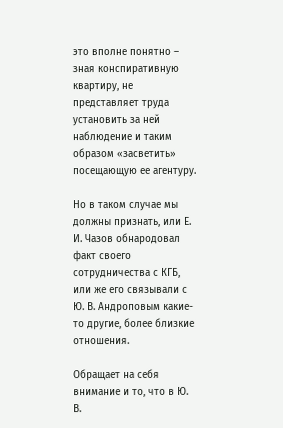это вполне понятно – зная конспиративную квартиру, не представляет труда установить за ней наблюдение и таким образом «засветить» посещающую ее агентуру.

Но в таком случае мы должны признать, или Е. И. Чазов обнародовал факт своего сотрудничества с КГБ, или же его связывали с Ю. В. Андроповым какие-то другие, более близкие отношения.

Обращает на себя внимание и то, что в Ю. В.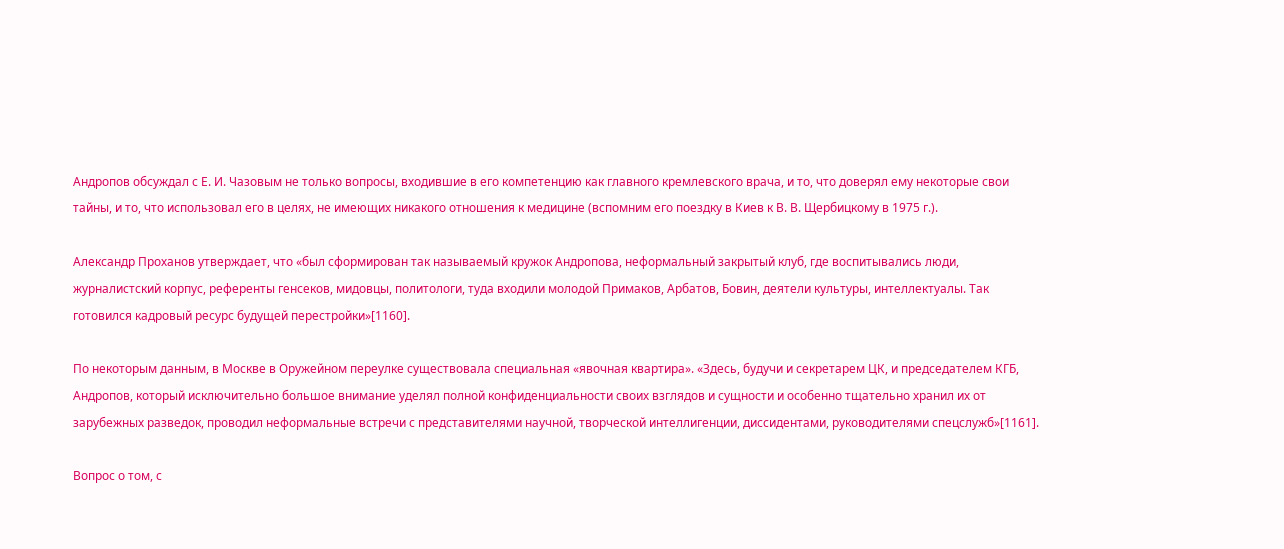Андропов обсуждал с Е. И. Чазовым не только вопросы, входившие в его компетенцию как главного кремлевского врача, и то, что доверял ему некоторые свои тайны, и то, что использовал его в целях, не имеющих никакого отношения к медицине (вспомним его поездку в Киев к В. В. Щербицкому в 1975 г.).

Александр Проханов утверждает, что «был сформирован так называемый кружок Андропова, неформальный закрытый клуб, где воспитывались люди, журналистский корпус, референты генсеков, мидовцы, политологи, туда входили молодой Примаков, Арбатов, Бовин, деятели культуры, интеллектуалы. Так готовился кадровый ресурс будущей перестройки»[1160].

По некоторым данным, в Москве в Оружейном переулке существовала специальная «явочная квартира». «Здесь, будучи и секретарем ЦК, и председателем КГБ, Андропов, который исключительно большое внимание уделял полной конфиденциальности своих взглядов и сущности и особенно тщательно хранил их от зарубежных разведок, проводил неформальные встречи с представителями научной, творческой интеллигенции, диссидентами, руководителями спецслужб»[1161].

Вопрос о том, с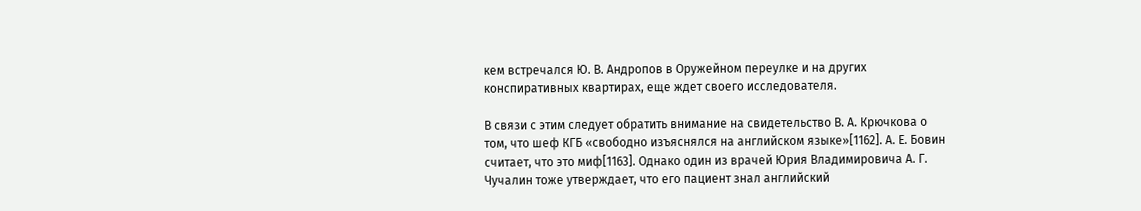кем встречался Ю. В. Андропов в Оружейном переулке и на других конспиративных квартирах, еще ждет своего исследователя.

В связи с этим следует обратить внимание на свидетельство В. А. Крючкова о том, что шеф КГБ «свободно изъяснялся на английском языке»[1162]. А. Е. Бовин считает, что это миф[1163]. Однако один из врачей Юрия Владимировича А. Г. Чучалин тоже утверждает, что его пациент знал английский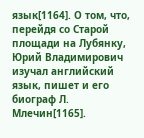язык[1164]. О том, что, перейдя со Старой площади на Лубянку, Юрий Владимирович изучал английский язык, пишет и его биограф Л. Млечин[1165].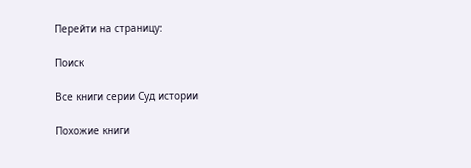Перейти на страницу:

Поиск

Все книги серии Суд истории

Похожие книги